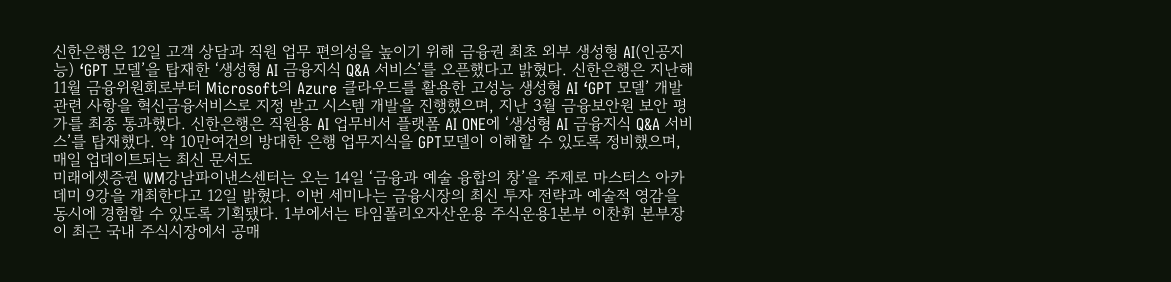신한은행은 12일 고객 상담과 직원 업무 편의성을 높이기 위해 금융권 최초 외부 생성형 AI(인공지능) ‘GPT 모델’을 탑재한 ‘생성형 AI 금융지식 Q&A 서비스’를 오픈했다고 밝혔다. 신한은행은 지난해 11월 금융위원회로부터 Microsoft의 Azure 클라우드를 활용한 고성능 생성형 AI ‘GPT 모델’ 개발 관련 사항을 혁신금융서비스로 지정 받고 시스템 개발을 진행했으며, 지난 3월 금융보안원 보안 평가를 최종 통과했다. 신한은행은 직원용 AI 업무비서 플랫폼 AI ONE에 ‘생성형 AI 금융지식 Q&A 서비스’를 탑재했다. 약 10만여건의 방대한 은행 업무지식을 GPT모델이 이해할 수 있도록 정비했으며, 매일 업데이트되는 최신 문서도
미래에셋증권 WM강남파이낸스센터는 오는 14일 ‘금융과 예술 융합의 창’을 주제로 마스터스 아카데미 9강을 개최한다고 12일 밝혔다. 이번 세미나는 금융시장의 최신 투자 전략과 예술적 영감을 동시에 경험할 수 있도록 기획됐다. 1부에서는 타임폴리오자산운용 주식운용1본부 이찬휘 본부장이 최근 국내 주식시장에서 공매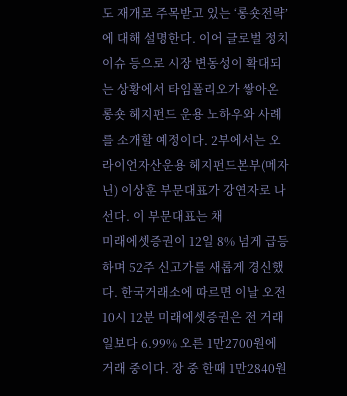도 재개로 주목받고 있는 ‘롱숏전략’에 대해 설명한다. 이어 글로벌 정치 이슈 등으로 시장 변동성이 확대되는 상황에서 타임폴리오가 쌓아온 롱숏 헤지펀드 운용 노하우와 사례를 소개할 예정이다. 2부에서는 오라이언자산운용 헤지펀드본부(메자닌) 이상훈 부문대표가 강연자로 나선다. 이 부문대표는 채
미래에셋증권이 12일 8% 넘게 급등하며 52주 신고가를 새롭게 경신했다. 한국거래소에 따르면 이날 오전 10시 12분 미래에셋증권은 전 거래일보다 6.99% 오른 1만2700원에 거래 중이다. 장 중 한때 1만2840원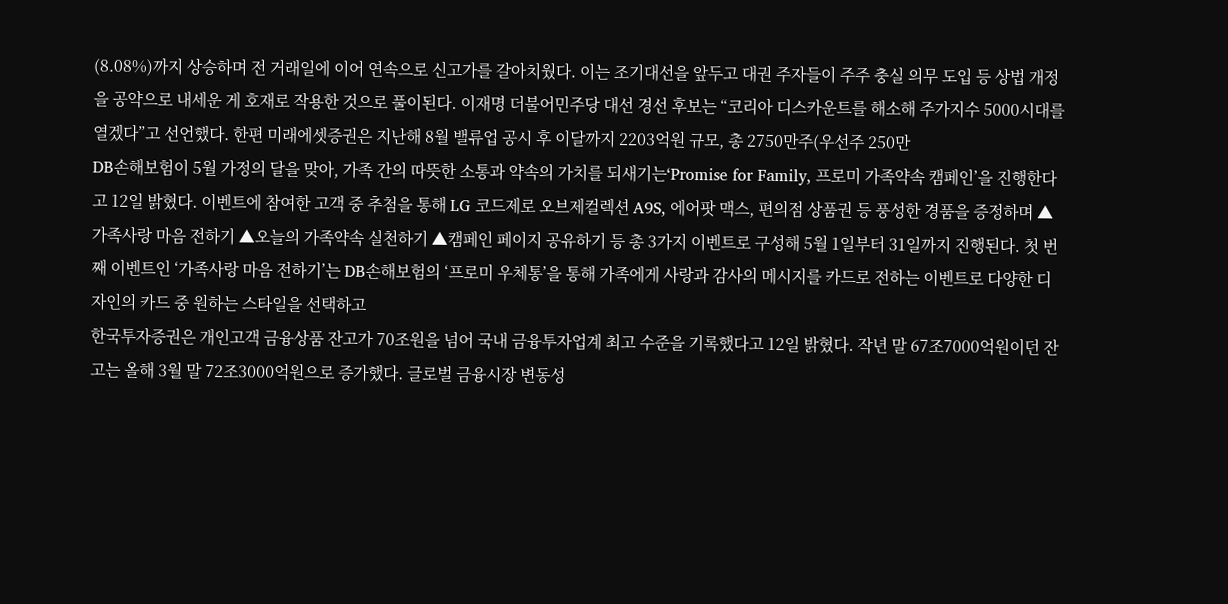(8.08%)까지 상승하며 전 거래일에 이어 연속으로 신고가를 갈아치웠다. 이는 조기대선을 앞두고 대권 주자들이 주주 충실 의무 도입 등 상법 개정을 공약으로 내세운 게 호재로 작용한 것으로 풀이된다. 이재명 더불어민주당 대선 경선 후보는 “코리아 디스카운트를 해소해 주가지수 5000시대를 열겠다”고 선언했다. 한편 미래에셋증권은 지난해 8월 밸류업 공시 후 이달까지 2203억원 규모, 총 2750만주(우선주 250만
DB손해보험이 5월 가정의 달을 맞아, 가족 간의 따뜻한 소통과 약속의 가치를 되새기는‘Promise for Family, 프로미 가족약속 캠페인’을 진행한다고 12일 밝혔다. 이벤트에 참여한 고객 중 추첨을 통해 LG 코드제로 오브제컬렉션 A9S, 에어팟 맥스, 편의점 상품권 등 풍성한 경품을 증정하며 ▲가족사랑 마음 전하기 ▲오늘의 가족약속 실천하기 ▲캠페인 페이지 공유하기 등 총 3가지 이벤트로 구성해 5월 1일부터 31일까지 진행된다. 첫 번째 이벤트인 ‘가족사랑 마음 전하기’는 DB손해보험의 ‘프로미 우체통’을 통해 가족에게 사랑과 감사의 메시지를 카드로 전하는 이벤트로 다양한 디자인의 카드 중 원하는 스타일을 선택하고
한국투자증권은 개인고객 금융상품 잔고가 70조원을 넘어 국내 금융투자업계 최고 수준을 기록했다고 12일 밝혔다. 작년 말 67조7000억원이던 잔고는 올해 3월 말 72조3000억원으로 증가했다. 글로벌 금융시장 변동성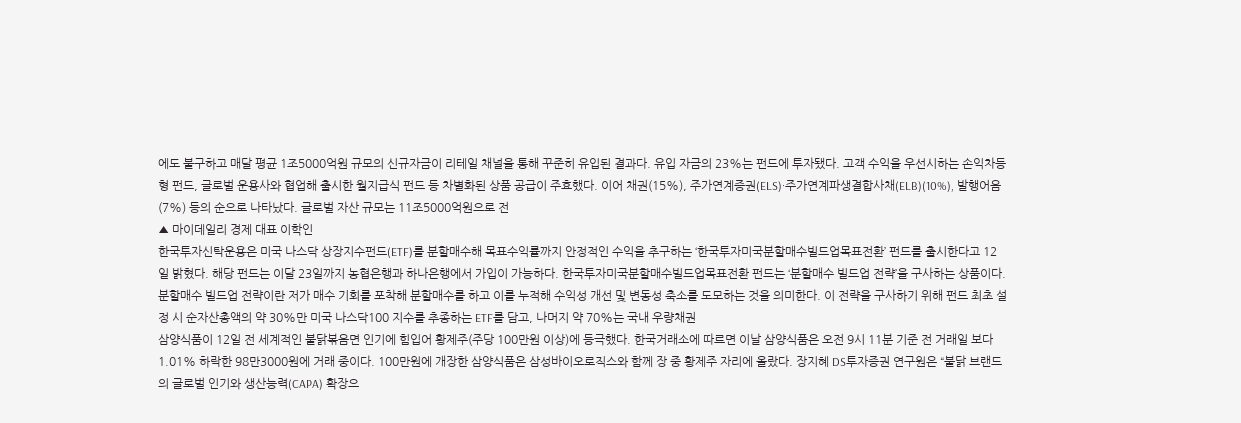에도 불구하고 매달 평균 1조5000억원 규모의 신규자금이 리테일 채널을 통해 꾸준히 유입된 결과다. 유입 자금의 23%는 펀드에 투자됐다. 고객 수익을 우선시하는 손익차등형 펀드, 글로벌 운용사와 협업해 출시한 월지급식 펀드 등 차별화된 상품 공급이 주효했다. 이어 채권(15%), 주가연계증권(ELS)·주가연계파생결합사채(ELB)(10%), 발행어음(7%) 등의 순으로 나타났다. 글로벌 자산 규모는 11조5000억원으로 전
▲ 마이데일리 경제 대표 이학인
한국투자신탁운용은 미국 나스닥 상장지수펀드(ETF)를 분할매수해 목표수익률까지 안정적인 수익을 추구하는 ‘한국투자미국분할매수빌드업목표전환’ 펀드를 출시한다고 12일 밝혔다. 해당 펀드는 이달 23일까지 농협은행과 하나은행에서 가입이 가능하다. 한국투자미국분할매수빌드업목표전환 펀드는 ‘분할매수 빌드업 전략’을 구사하는 상품이다. 분할매수 빌드업 전략이란 저가 매수 기회를 포착해 분할매수를 하고 이를 누적해 수익성 개선 및 변동성 축소를 도모하는 것을 의미한다. 이 전략을 구사하기 위해 펀드 최초 설정 시 순자산총액의 약 30%만 미국 나스닥100 지수를 추종하는 ETF를 담고, 나머지 약 70%는 국내 우량채권
삼양식품이 12일 전 세계적인 불닭볶음면 인기에 힘입어 황제주(주당 100만원 이상)에 등극했다. 한국거래소에 따르면 이날 삼양식품은 오전 9시 11분 기준 전 거래일 보다 1.01% 하락한 98만3000원에 거래 중이다. 100만원에 개장한 삼양식품은 삼성바이오로직스와 함께 장 중 황제주 자리에 올랐다. 장지혜 DS투자증권 연구원은 “불닭 브랜드의 글로벌 인기와 생산능력(CAPA) 확장으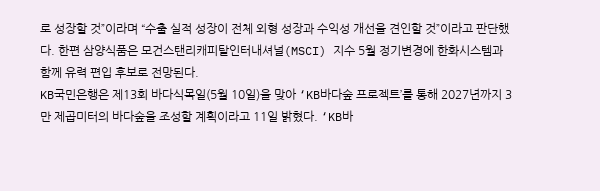로 성장할 것”이라며 “수출 실적 성장이 전체 외형 성장과 수익성 개선을 견인할 것”이라고 판단했다. 한편 삼양식품은 모건스탠리캐피탈인터내셔널(MSCI) 지수 5월 정기변경에 한화시스템과 함께 유력 편입 후보로 전망된다.
KB국민은행은 제13회 바다식목일(5월 10일)을 맞아 ‘KB바다숲 프로젝트’를 통해 2027년까지 3만 제곱미터의 바다숲을 조성할 계획이라고 11일 밝혔다. ‘KB바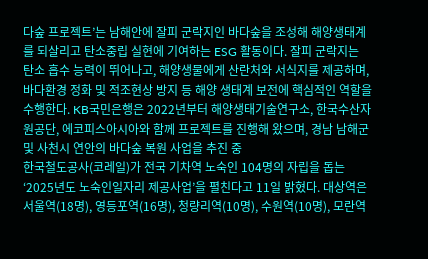다숲 프로젝트’는 남해안에 잘피 군락지인 바다숲을 조성해 해양생태계를 되살리고 탄소중립 실현에 기여하는 ESG 활동이다. 잘피 군락지는 탄소 흡수 능력이 뛰어나고, 해양생물에게 산란처와 서식지를 제공하며, 바다환경 정화 및 적조현상 방지 등 해양 생태계 보전에 핵심적인 역할을 수행한다. KB국민은행은 2022년부터 해양생태기술연구소, 한국수산자원공단, 에코피스아시아와 함께 프로젝트를 진행해 왔으며, 경남 남해군 및 사천시 연안의 바다숲 복원 사업을 추진 중
한국철도공사(코레일)가 전국 기차역 노숙인 104명의 자립을 돕는 ‘2025년도 노숙인일자리 제공사업’을 펼친다고 11일 밝혔다. 대상역은 서울역(18명), 영등포역(16명), 청량리역(10명), 수원역(10명), 모란역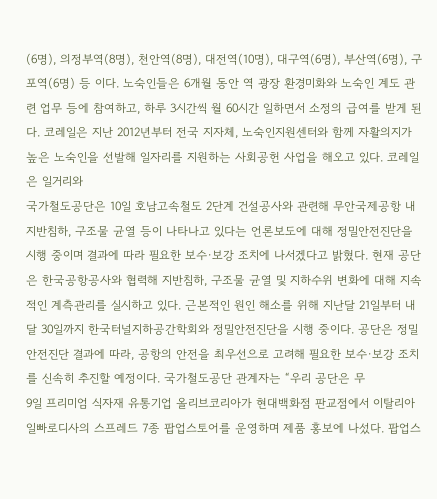(6명), 의정부역(8명), 천안역(8명), 대전역(10명), 대구역(6명), 부산역(6명), 구포역(6명) 등 이다. 노숙인들은 6개월 동안 역 광장 환경미화와 노숙인 계도 관련 업무 등에 참여하고, 하루 3시간씩 월 60시간 일하면서 소정의 급여를 받게 된다. 코레일은 지난 2012년부터 전국 지자체, 노숙인지원센터와 함께 자활의지가 높은 노숙인을 선발해 일자리를 지원하는 사회공헌 사업을 해오고 있다. 코레일은 일거리와
국가철도공단은 10일 호남고속철도 2단계 건설공사와 관련해 무안국제공항 내 지반침하, 구조물 균열 등이 나타나고 있다는 언론보도에 대해 정밀안전진단을 시행 중이며 결과에 따라 필요한 보수·보강 조치에 나서겠다고 밝혔다. 현재 공단은 한국공항공사와 협력해 지반침하, 구조물 균열 및 지하수위 변화에 대해 지속적인 계측관리를 실시하고 있다. 근본적인 원인 해소를 위해 지난달 21일부터 내달 30일까지 한국터널지하공간학회와 정밀안전진단을 시행 중이다. 공단은 정밀안전진단 결과에 따라, 공항의 안전을 최우선으로 고려해 필요한 보수·보강 조치를 신속히 추진할 예정이다. 국가철도공단 관계자는 “우리 공단은 무
9일 프리미엄 식자재 유통기업 올리브코리아가 현대백화점 판교점에서 이탈리아 일빠로디사의 스프레드 7종 팝업스토어를 운영하며 제품 홍보에 나섰다. 팝업스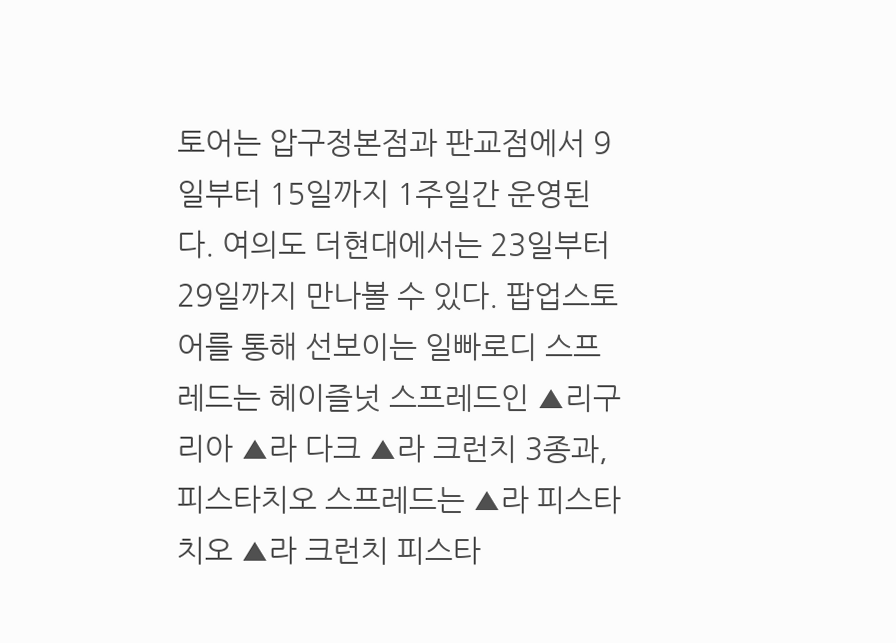토어는 압구정본점과 판교점에서 9일부터 15일까지 1주일간 운영된다. 여의도 더현대에서는 23일부터 29일까지 만나볼 수 있다. 팝업스토어를 통해 선보이는 일빠로디 스프레드는 헤이즐넛 스프레드인 ▲리구리아 ▲라 다크 ▲라 크런치 3종과, 피스타치오 스프레드는 ▲라 피스타치오 ▲라 크런치 피스타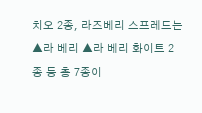치오 2종, 라즈베리 스프레드는 ▲라 베리 ▲라 베리 화이트 2종 등 총 7종이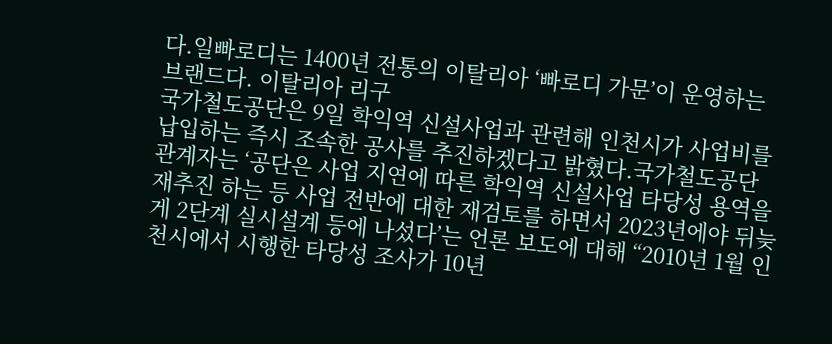다.일빠로디는 1400년 전통의 이탈리아 ‘빠로디 가문’이 운영하는 브랜드다. 이탈리아 리구
국가철도공단은 9일 학익역 신설사업과 관련해 인천시가 사업비를 납입하는 즉시 조속한 공사를 추진하겠다고 밝혔다.국가철도공단 관계자는 ‘공단은 사업 지연에 따른 학익역 신설사업 타당성 용역을 재추진 하는 등 사업 전반에 대한 재검토를 하면서 2023년에야 뒤늦게 2단계 실시설계 등에 나섰다’는 언론 보도에 대해 “2010년 1월 인천시에서 시행한 타당성 조사가 10년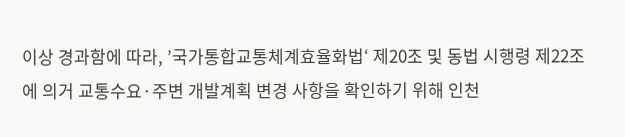이상 경과함에 따라, ’국가통합교통체계효율화법‘ 제20조 및 동법 시행령 제22조에 의거 교통수요·주변 개발계획 변경 사항을 확인하기 위해 인천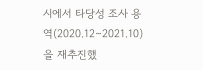시에서 타당성 조사 용역(2020.12∼2021.10)을 재추진했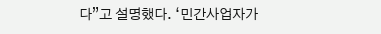다”고 설명했다. ‘민간사업자가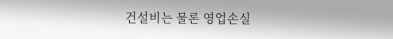건설비는 물론 영업손실